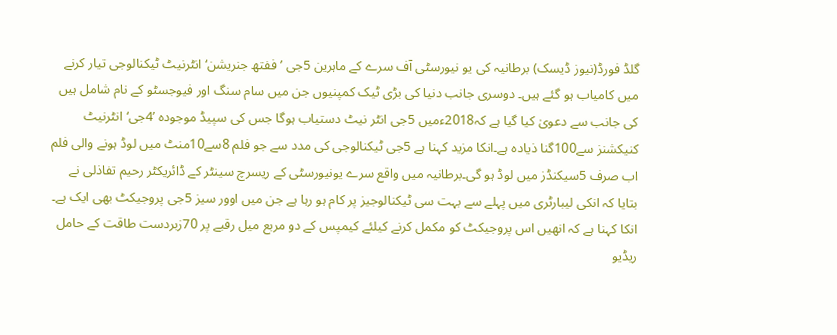گلڈ فورڈ(نیوز ڈیسک) برطانیہ کی یو نیورسٹی آف سرے کے ماہرین 5جی ’ففتھ جنریشن‘ انٹرنیٹ ٹیکنالوجی تیار کرنے میں کامیاب ہو گئے ہیں۔ دوسری جانب دنیا کی بڑی ٹیک کمپنیوں جن میں سام سنگ اور فیوجسٹو کے نام شامل ہیں کی جانب سے دعویٰ کیا گیا ہے کہ2018ءمیں 5جی انٹر نیٹ دستیاب ہوگا جس کی سپیڈ موجودہ ’4جی‘انٹرنیٹ کنیکشنز سے100گنا ذیادہ ہے۔انکا مزید کہنا ہے 5جی ٹیکنالوجی کی مدد سے جو فلم 8سے10منٹ میں لوڈ ہونے والی فلم اب صرف 5سیکنڈز میں لوڈ ہو گی۔برطانیہ میں واقع سرے یونیورسٹی کے ریسرچ سینٹر کے ڈائریکٹر رحیم تفاذلی نے بتایا کہ انکی لیبارٹری میں پہلے سے بہت سی ٹیکنالوجیز پر کام ہو رہا ہے جن میں اوور سیز 5جی پروجیکٹ بھی ایک ہے۔ انکا کہنا ہے کہ انھیں اس پروجیکٹ کو مکمل کرنے کیلئے کیمپس کے دو مربع میل رقبے پر 70زبردست طاقت کے حامل ریڈیو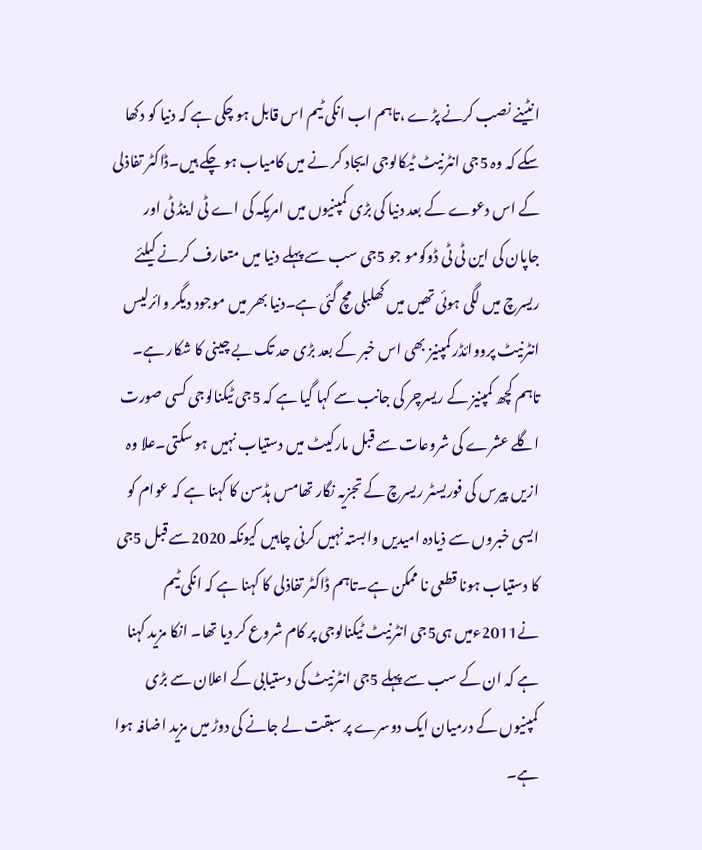انٹینے نصب کرنے پڑے ،تاہم اب انکی ٹیم اس قابل ہو چکی ہے کہ دنیا کو دکھا سکے کہ وہ 5جی انٹرنیٹ ٹیکالوجی ایجاد کر نے میں کامیاب ہو چکے ہیں۔ڈاکٹر تفاذلی کے اس دعوے کے بعد دنیا کی بڑی کمپنیوں میں امریکہ کی اے ٹی اینڈ ٹی اور جاپان کی این ٹی ٹی ڈوکومو جو 5جی سب سے پہلے دنیا میں متعارف کرنے کیلئے ریسرچ میں لگی ہوئی تھیں میں کھلبلی مچ گئی ہے۔دنیا بھر میں موجود دیگر وائرلیس انٹرنیٹ پرووائڈر کمپنیز بھی اس خبر کے بعد بڑی حد تک بے چینی کا شکار ہے۔ تاہم کچھ کمپنیز کے ریسرچر کی جانب سے کہا گیا ہے کہ 5جی ٹیکنالوجی کسی صورت اگلے عشرے کی شروعات سے قبل مارکیٹ میں دستیاب نہیں ہو سکتی۔علا وہ ازیں پیرس کی فوریسٹر ریسرچ کے تجزیہ نگار تھامس ہڈسن کا کہنا ہے کہ عوام کو ایسی خبروں سے ذیادہ امیدیں وابستہ نہیں کرنی چاہیں کیونکہ 2020سے قبل 5جی کا دستیاب ہونا قطعی نا ممکن ہے۔تاہم ڈاکٹر تفاذلی کا کہنا ہے کہ انکی ٹیم نے2011ءمیں ہی5جی انٹرنیٹ ٹیکنالوجی پر کام شروع کر دیا تھا۔ انکا مزید کہنا ہے کہ ان کے سب سے پہلے 5جی انٹرنیٹ کی دستیابی کے اعلان سے بڑی کمپنیوں کے درمیان ایک دوسرے پر سبقت لے جانے کی دوڑ میں مزید اضافہ ہوا ہے۔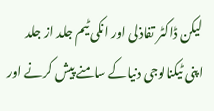لیکن ڈاکٹر تفاذلی اور انکی ٹیم جلد از جلد اپنی ٹیکنالوجی دنیاکے سامنے پیش کرنے اور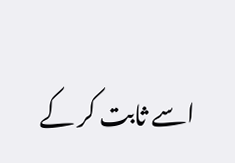اسے ثابت کر کے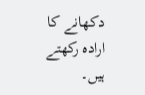دکھانے کا ارادہ رکھتے ہیں۔